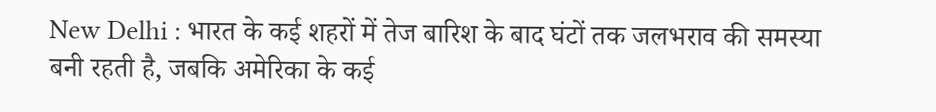New Delhi : भारत के कई शहरों में तेज बारिश के बाद घंटों तक जलभराव की समस्या बनी रहती है, जबकि अमेरिका के कई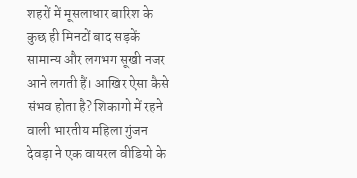शहरों में मूसलाधार बारिश के कुछ ही मिनटों बाद सड़कें सामान्य और लगभग सूखी नजर आने लगती हैं। आखिर ऐसा कैसे संभव होता है? शिकागो में रहने वाली भारतीय महिला गुंजन देवड़ा ने एक वायरल वीडियो के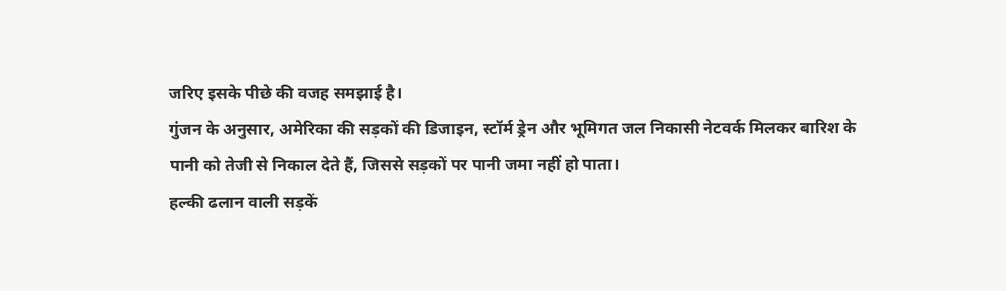जरिए इसके पीछे की वजह समझाई है।
गुंजन के अनुसार, अमेरिका की सड़कों की डिजाइन, स्टॉर्म ड्रेन और भूमिगत जल निकासी नेटवर्क मिलकर बारिश के पानी को तेजी से निकाल देते हैं, जिससे सड़कों पर पानी जमा नहीं हो पाता।
हल्की ढलान वाली सड़कें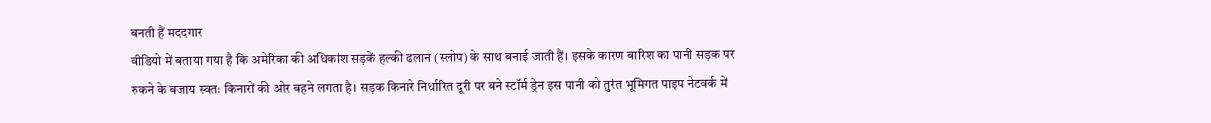बनती हैं मददगार
वीडियो में बताया गया है कि अमेरिका की अधिकांश सड़कें हल्की ढलान (स्लोप) के साथ बनाई जाती हैं। इसके कारण बारिश का पानी सड़क पर रुकने के बजाय स्वतः किनारों की ओर बहने लगता है। सड़क किनारे निर्धारित दूरी पर बने स्टॉर्म ड्रेन इस पानी को तुरंत भूमिगत पाइप नेटवर्क में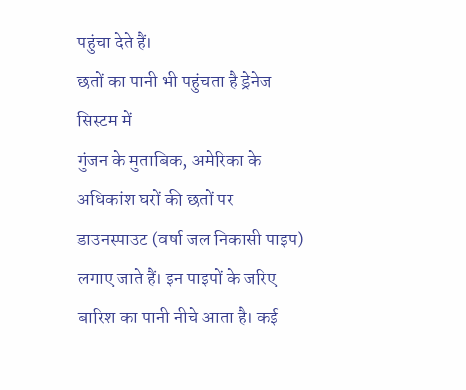पहुंचा देते हैं।
छतों का पानी भी पहुंचता है ड्रेनेज सिस्टम में
गुंजन के मुताबिक, अमेरिका के अधिकांश घरों की छतों पर डाउनस्पाउट (वर्षा जल निकासी पाइप) लगाए जाते हैं। इन पाइपों के जरिए बारिश का पानी नीचे आता है। कई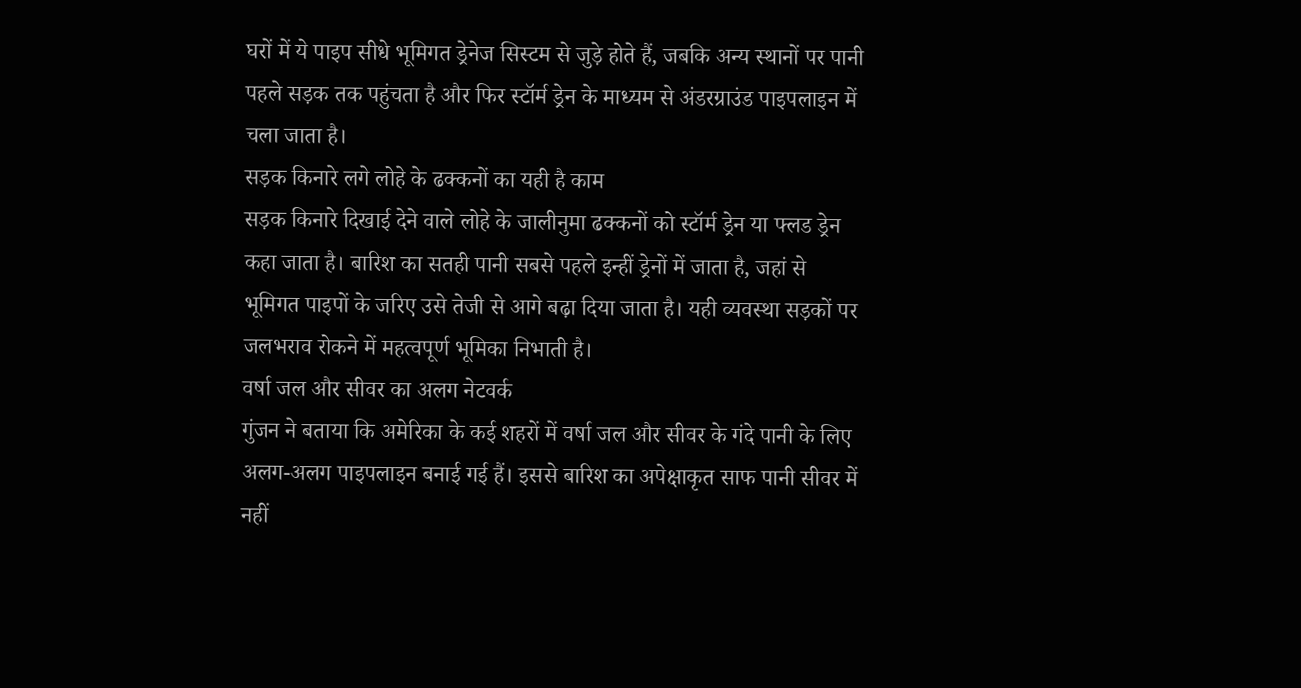घरों में ये पाइप सीधे भूमिगत ड्रेनेज सिस्टम से जुड़े होते हैं, जबकि अन्य स्थानों पर पानी पहले सड़क तक पहुंचता है और फिर स्टॉर्म ड्रेन के माध्यम से अंडरग्राउंड पाइपलाइन में चला जाता है।
सड़क किनारे लगे लोहे के ढक्कनों का यही है काम
सड़क किनारे दिखाई देने वाले लोहे के जालीनुमा ढक्कनों को स्टॉर्म ड्रेन या फ्लड ड्रेन कहा जाता है। बारिश का सतही पानी सबसे पहले इन्हीं ड्रेनों में जाता है, जहां से भूमिगत पाइपों के जरिए उसे तेजी से आगे बढ़ा दिया जाता है। यही व्यवस्था सड़कों पर जलभराव रोकने में महत्वपूर्ण भूमिका निभाती है।
वर्षा जल और सीवर का अलग नेटवर्क
गुंजन ने बताया कि अमेरिका के कई शहरों में वर्षा जल और सीवर के गंदे पानी के लिए अलग-अलग पाइपलाइन बनाई गई हैं। इससे बारिश का अपेक्षाकृत साफ पानी सीवर में नहीं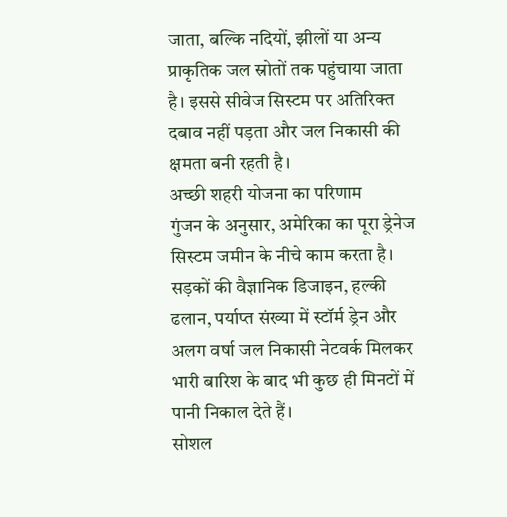जाता, बल्कि नदियों, झीलों या अन्य प्राकृतिक जल स्रोतों तक पहुंचाया जाता है। इससे सीवेज सिस्टम पर अतिरिक्त दबाव नहीं पड़ता और जल निकासी की क्षमता बनी रहती है।
अच्छी शहरी योजना का परिणाम
गुंजन के अनुसार, अमेरिका का पूरा ड्रेनेज सिस्टम जमीन के नीचे काम करता है। सड़कों की वैज्ञानिक डिजाइन, हल्की ढलान, पर्याप्त संख्या में स्टॉर्म ड्रेन और अलग वर्षा जल निकासी नेटवर्क मिलकर भारी बारिश के बाद भी कुछ ही मिनटों में पानी निकाल देते हैं।
सोशल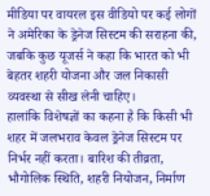मीडिया पर वायरल इस वीडियो पर कई लोगों ने अमेरिका के ड्रेनेज सिस्टम की सराहना की, जबकि कुछ यूजर्स ने कहा कि भारत को भी बेहतर शहरी योजना और जल निकासी व्यवस्था से सीख लेनी चाहिए।
हालांकि विशेषज्ञों का कहना है कि किसी भी शहर में जलभराव केवल ड्रेनेज सिस्टम पर निर्भर नहीं करता। बारिश की तीव्रता, भौगोलिक स्थिति, शहरी नियोजन, निर्माण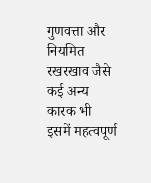गुणवत्ता और नियमित रखरखाव जैसे कई अन्य कारक भी इसमें महत्वपूर्ण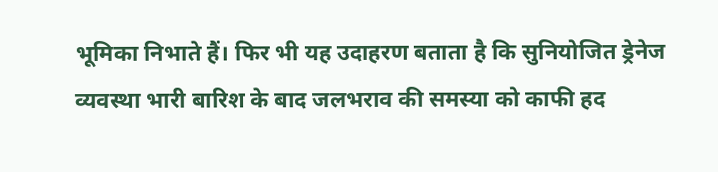भूमिका निभाते हैं। फिर भी यह उदाहरण बताता है कि सुनियोजित ड्रेनेज व्यवस्था भारी बारिश के बाद जलभराव की समस्या को काफी हद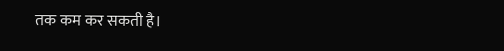तक कम कर सकती है।